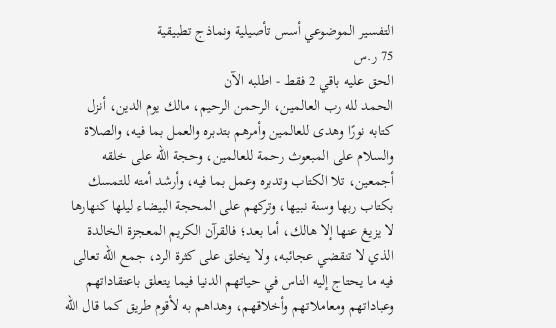التفسير الموضوعي أسس تأصيلية ونماذج تطبيقية
75 ر.س
الحق عليه باقي 2 فقط - اطلبه الآن
الحمد لله رب العالمين، الرحمن الرحيم، مالك يوم الدين، أنزل كتابه نورًا وهدى للعالمين وأمرهم بتدبره والعمل بما فيه، والصلاة والسلام على المبعوث رحمة للعالمين، وحجة الله على خلقه أجمعين، تلا الكتاب وتدبره وعمل بما فيه، وأرشد أمته للتمسك بكتاب ربها وسنة نبيها، وتركهم على المحجة البيضاء ليلها كنهارها لا يزيغ عنها إلا هالك، أما بعد؛ فالقرآن الكريم المعجزة الخالدة الذي لا تنقضي عجائبه، ولا يخلق على كثرة الرد، جمع الله تعالى فيه ما يحتاج إليه الناس في حياتهم الدنيا فيما يتعلق باعتقاداتهم وعباداتهم ومعاملاتهم وأخلاقهم، وهداهم به لأقوم طريق كما قال الله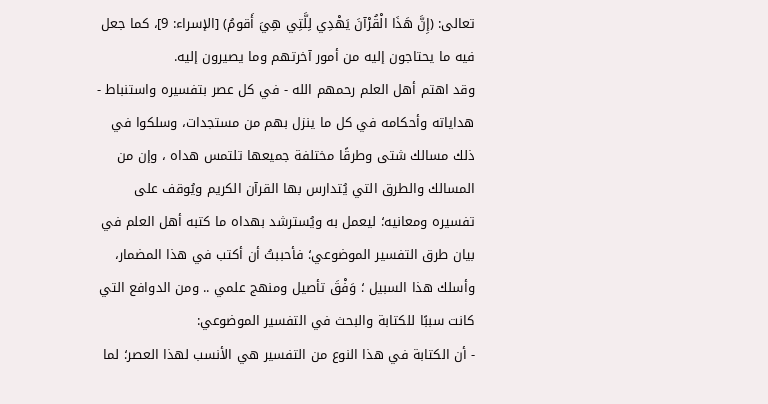تعالى: (إِنَّ هَذَا الْقُرْآنَ يَهْدِي لِلَّتِي هِيَ أَقومُ) [الإسراء: 9]، كما جعل فيه ما يحتاجون إليه من أمور آخرتهم وما يصيرون إليه.
وقد اهتم أهل العلم رحمهم الله - في كل عصر بتفسيره واستنباط - هداياته وأحكامه في كل ما ينزل بهم من مستجدات، وسلكوا في ذلك مسالك شتى وطرقًا مختلفة جميعها تلتمس هداه ، وإن من المسالك والطرق التي يُتدارس بها القرآن الكريم ويُوقف على تفسيره ومعانيه؛ ليعمل به ويُسترشد بهداه ما كتبه أهل العلم في بيان طرق التفسير الموضوعي؛ فأحببتُ أن أكتب في هذا المضمار، وأسلك هذا السبيل ؛ وَفْقَ تأصيل ومنهج علمي .. ومن الدوافع التي كانت سببًا للكتابة والبحث في التفسير الموضوعي:
- أن الكتابة في هذا النوع من التفسير هي الأنسب لهذا العصر؛ لما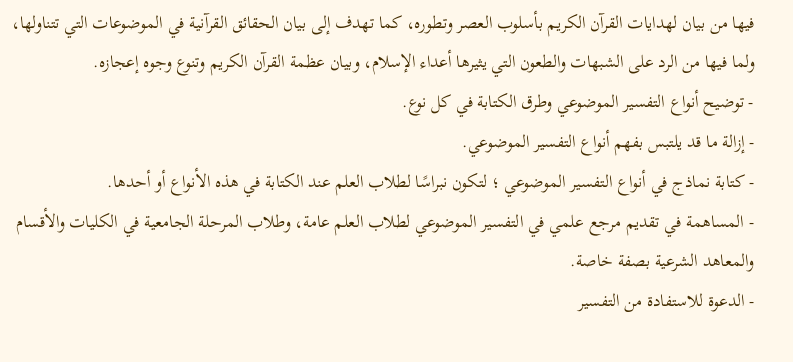فيها من بيان لهدايات القرآن الكريم بأسلوب العصر وتطوره، كما تهدف إلى بيان الحقائق القرآنية في الموضوعات التي تتناولها، ولما فيها من الرد على الشبهات والطعون التي يثيرها أعداء الإسلام، وبيان عظمة القرآن الكريم وتنوع وجوه إعجازه.
- توضيح أنواع التفسير الموضوعي وطرق الكتابة في كل نوع.
- إزالة ما قد يلتبس بفهم أنواع التفسير الموضوعي.
- كتابة نماذج في أنواع التفسير الموضوعي ؛ لتكون نبراسًا لطلاب العلم عند الكتابة في هذه الأنواع أو أحدها.
- المساهمة في تقديم مرجع علمي في التفسير الموضوعي لطلاب العلم عامة، وطلاب المرحلة الجامعية في الكليات والأقسام والمعاهد الشرعية بصفة خاصة.
- الدعوة للاستفادة من التفسير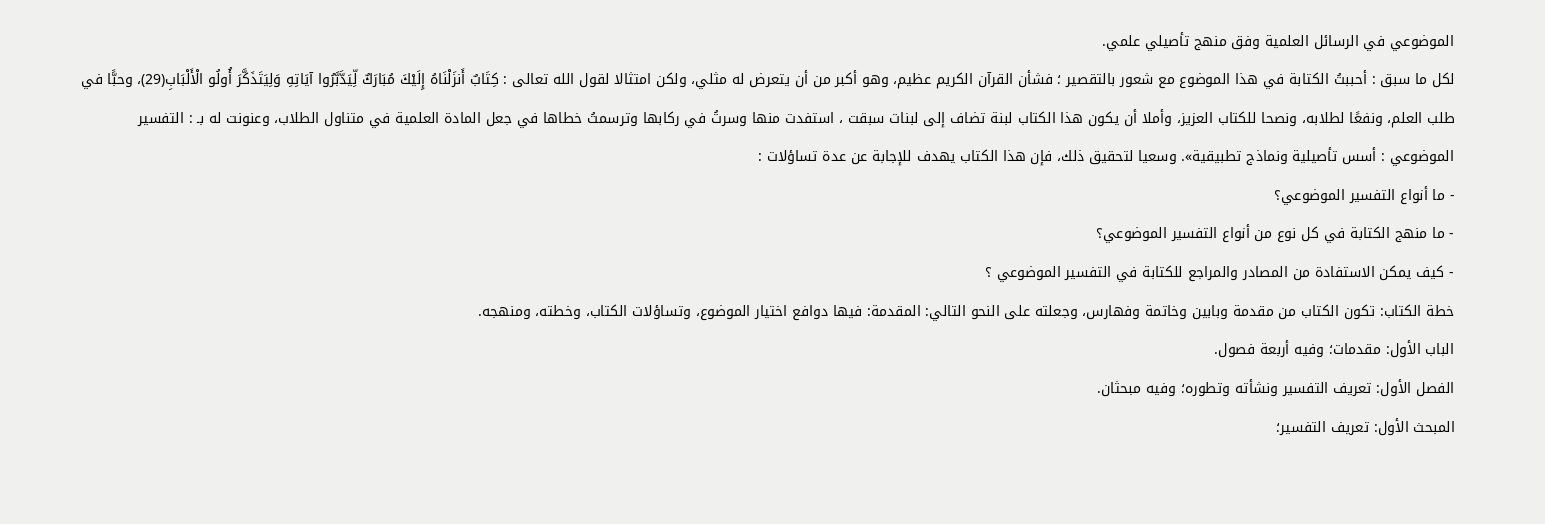الموضوعي في الرسائل العلمية وفق منهج تأصيلي علمي.
لكل ما سبق : أحببتُ الكتابة في هذا الموضوع مع شعور بالتقصير ؛ فشأن القرآن الكريم عظيم، وهو أكبر من أن يتعرض له مثلي، ولكن امتثالا لقول الله تعالى : كِتَابٌ أَنزَلْنَاهُ إِلَيْكَ مُبَارَكٌ لِّيَدَّبَّرُوا آيَاتِهِ وَلِيَتَذَكَّرَ أُولُو الْأَلْبَابِ(29)، وحبًّا في طلب العلم، ونفعًا لطلابه، ونصحا للكتاب العزيز، وأملا أن يكون هذا الكتاب لبنة تضاف إلى لبنات سبقت ، استفدت منها وسرتُ في ركابها وترسمتُ خطاها في جعل المادة العلمية في متناول الطلاب، وعنونت له بـ : التفسير الموضوعي : أسس تأصيلية ونماذج تطبيقية». وسعيا لتحقيق ذلك، فإن هذا الكتاب يهدف للإجابة عن عدة تساؤلات :
- ما أنواع التفسير الموضوعي؟
- ما منهج الكتابة في كل نوع من أنواع التفسير الموضوعي؟
- كيف يمكن الاستفادة من المصادر والمراجع للكتابة في التفسير الموضوعي ؟
خطة الكتاب: تكون الكتاب من مقدمة وبابين وخاتمة وفهارس، وجعلته على النحو التالي: المقدمة: فيها دوافع اختيار الموضوع، وتساؤلات الكتاب، وخطته، ومنهجه.
الباب الأول: مقدمات؛ وفيه أربعة فصول.
الفصل الأول: تعريف التفسير ونشأته وتطوره؛ وفيه مبحثان.
المبحث الأول: تعريف التفسير؛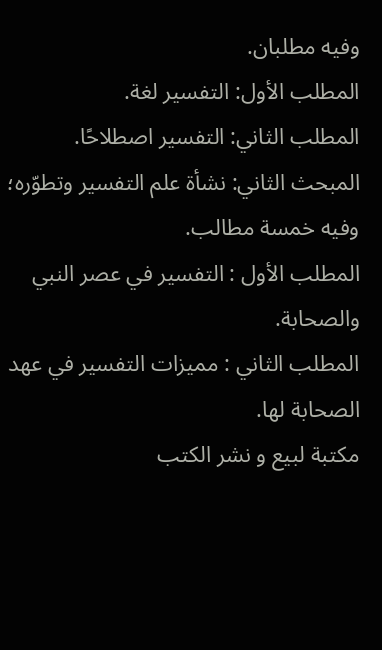وفيه مطلبان.
المطلب الأول: التفسير لغة.
المطلب الثاني: التفسير اصطلاحًا.
المبحث الثاني: نشأة علم التفسير وتطوّره؛ وفيه خمسة مطالب.
المطلب الأول : التفسير في عصر النبي والصحابة.
المطلب الثاني : مميزات التفسير في عهد الصحابة لها.
مكتبة لبيع و نشر الكتب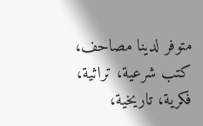متوفر لدينا مصاحف، كتب شرعية، تراثية، فكرية، تاريخية،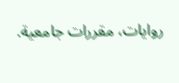روايات، مقررات جامعية.